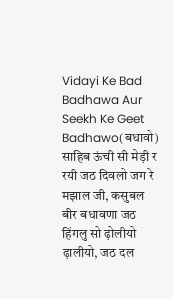Vidayi Ke Bad Badhawa Aur Seekh Ke Geet
Badhawo(बधावो) साहिब ऊंची सी मेड़ी र रयी जठ दिवलो जग रे मझाल जी, कसुबल बीर बधावणा जठ हिंगलु सो ढ़ोलीयो ढ़ालीयो, जठ दल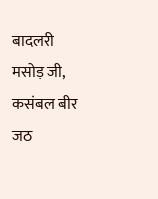बादलरी मसोड़ जी, कसंबल बीर जठ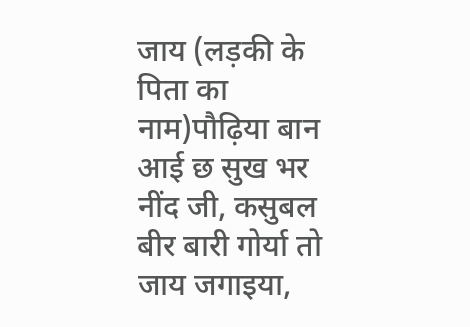जाय (लड़की के पिता का नाम)पौढ़िया बान आई छ सुख भर नींद जी, कसुबल बीर बारी गोर्या तो जाय जगाइया,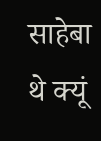साहेबा थे क्यूं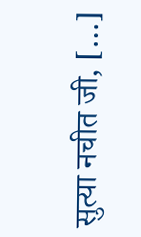सुत्या नचीत जी, […]